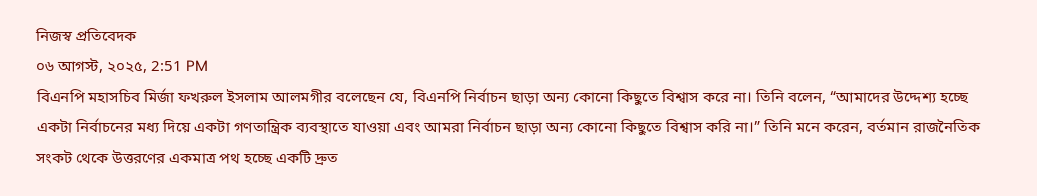নিজস্ব প্রতিবেদক
০৬ আগস্ট, ২০২৫, 2:51 PM
বিএনপি মহাসচিব মির্জা ফখরুল ইসলাম আলমগীর বলেছেন যে, বিএনপি নির্বাচন ছাড়া অন্য কোনো কিছুতে বিশ্বাস করে না। তিনি বলেন, “আমাদের উদ্দেশ্য হচ্ছে একটা নির্বাচনের মধ্য দিয়ে একটা গণতান্ত্রিক ব্যবস্থাতে যাওয়া এবং আমরা নির্বাচন ছাড়া অন্য কোনো কিছুতে বিশ্বাস করি না।” তিনি মনে করেন, বর্তমান রাজনৈতিক সংকট থেকে উত্তরণের একমাত্র পথ হচ্ছে একটি দ্রুত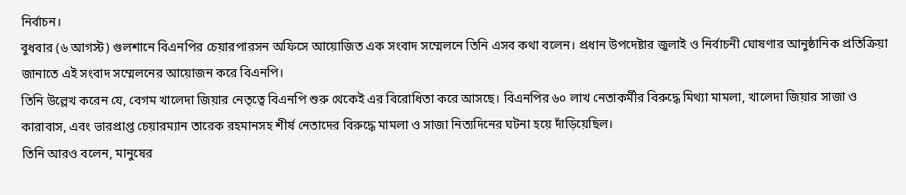নির্বাচন।
বুধবার (৬ আগস্ট) গুলশানে বিএনপির চেয়ারপারসন অফিসে আয়োজিত এক সংবাদ সম্মেলনে তিনি এসব কথা বলেন। প্রধান উপদেষ্টার জুলাই ও নির্বাচনী ঘোষণার আনুষ্ঠানিক প্রতিক্রিয়া জানাতে এই সংবাদ সম্মেলনের আয়োজন করে বিএনপি।
তিনি উল্লেখ করেন যে, বেগম খালেদা জিয়ার নেতৃত্বে বিএনপি শুরু থেকেই এর বিরোধিতা করে আসছে। বিএনপির ৬০ লাখ নেতাকর্মীর বিরুদ্ধে মিথ্যা মামলা, খালেদা জিয়ার সাজা ও কারাবাস, এবং ভারপ্রাপ্ত চেয়ারম্যান তারেক রহমানসহ শীর্ষ নেতাদের বিরুদ্ধে মামলা ও সাজা নিত্যদিনের ঘটনা হয়ে দাঁড়িয়েছিল।
তিনি আরও বলেন, মানুষের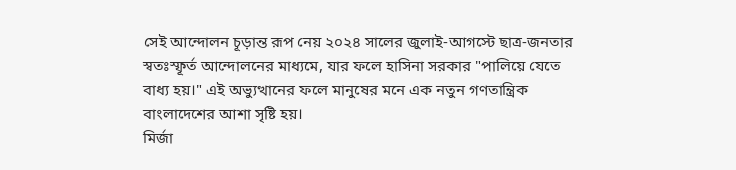সেই আন্দোলন চূড়ান্ত রূপ নেয় ২০২৪ সালের জুলাই-আগস্টে ছাত্র-জনতার স্বতঃস্ফূর্ত আন্দোলনের মাধ্যমে, যার ফলে হাসিনা সরকার "পালিয়ে যেতে বাধ্য হয়।" এই অভ্যুত্থানের ফলে মানুষের মনে এক নতুন গণতান্ত্রিক বাংলাদেশের আশা সৃষ্টি হয়।
মির্জা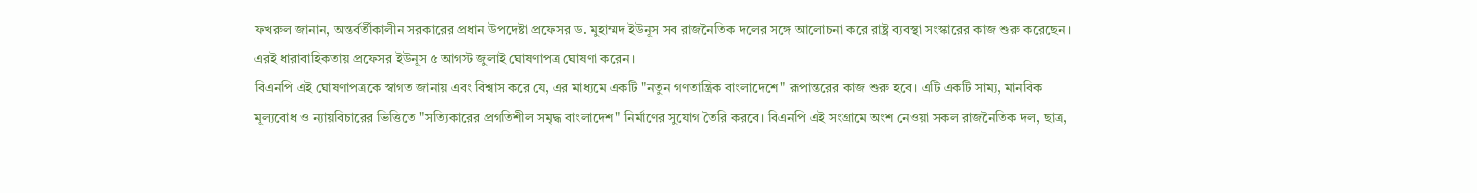ফখরুল জানান, অন্তর্বর্তীকালীন সরকারের প্রধান উপদেষ্টা প্রফেসর ড. মুহাম্মদ ইউনূস সব রাজনৈতিক দলের সঙ্গে আলোচনা করে রাষ্ট্র ব্যবস্থা সংস্কারের কাজ শুরু করেছেন। এরই ধারাবাহিকতায় প্রফেসর ইউনূস ৫ আগস্ট জুলাই ঘোষণাপত্র ঘোষণা করেন।
বিএনপি এই ঘোষণাপত্রকে স্বাগত জানায় এবং বিশ্বাস করে যে, এর মাধ্যমে একটি "নতুন গণতান্ত্রিক বাংলাদেশে" রূপান্তরের কাজ শুরু হবে। এটি একটি সাম্য, মানবিক মূল্যবোধ ও ন্যায়বিচারের ভিত্তিতে "সত্যিকারের প্রগতিশীল সমৃদ্ধ বাংলাদেশ" নির্মাণের সুযোগ তৈরি করবে। বিএনপি এই সংগ্রামে অংশ নেওয়া সকল রাজনৈতিক দল, ছাত্র,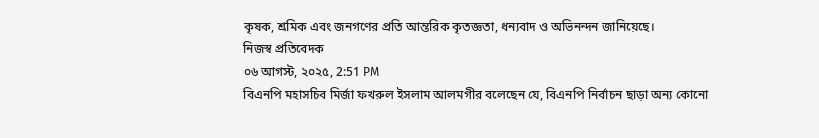কৃষক, শ্রমিক এবং জনগণের প্রতি আন্তরিক কৃতজ্ঞতা, ধন্যবাদ ও অভিনন্দন জানিয়েছে।
নিজস্ব প্রতিবেদক
০৬ আগস্ট, ২০২৫, 2:51 PM
বিএনপি মহাসচিব মির্জা ফখরুল ইসলাম আলমগীর বলেছেন যে, বিএনপি নির্বাচন ছাড়া অন্য কোনো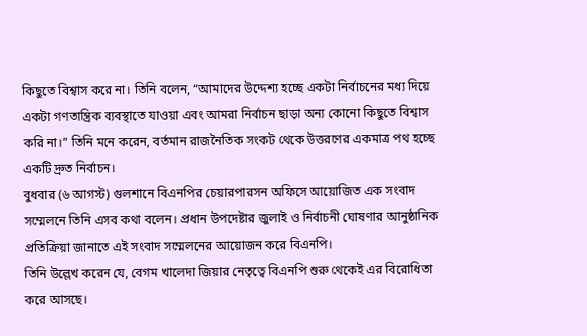কিছুতে বিশ্বাস করে না। তিনি বলেন, “আমাদের উদ্দেশ্য হচ্ছে একটা নির্বাচনের মধ্য দিয়ে একটা গণতান্ত্রিক ব্যবস্থাতে যাওয়া এবং আমরা নির্বাচন ছাড়া অন্য কোনো কিছুতে বিশ্বাস করি না।” তিনি মনে করেন, বর্তমান রাজনৈতিক সংকট থেকে উত্তরণের একমাত্র পথ হচ্ছে একটি দ্রুত নির্বাচন।
বুধবার (৬ আগস্ট) গুলশানে বিএনপির চেয়ারপারসন অফিসে আয়োজিত এক সংবাদ সম্মেলনে তিনি এসব কথা বলেন। প্রধান উপদেষ্টার জুলাই ও নির্বাচনী ঘোষণার আনুষ্ঠানিক প্রতিক্রিয়া জানাতে এই সংবাদ সম্মেলনের আয়োজন করে বিএনপি।
তিনি উল্লেখ করেন যে, বেগম খালেদা জিয়ার নেতৃত্বে বিএনপি শুরু থেকেই এর বিরোধিতা করে আসছে।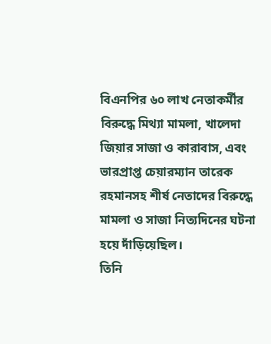বিএনপির ৬০ লাখ নেতাকর্মীর বিরুদ্ধে মিথ্যা মামলা, খালেদা জিয়ার সাজা ও কারাবাস, এবং ভারপ্রাপ্ত চেয়ারম্যান তারেক রহমানসহ শীর্ষ নেতাদের বিরুদ্ধে মামলা ও সাজা নিত্যদিনের ঘটনা হয়ে দাঁড়িয়েছিল।
তিনি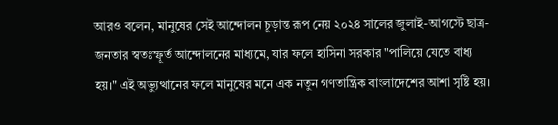আরও বলেন, মানুষের সেই আন্দোলন চূড়ান্ত রূপ নেয় ২০২৪ সালের জুলাই-আগস্টে ছাত্র-জনতার স্বতঃস্ফূর্ত আন্দোলনের মাধ্যমে, যার ফলে হাসিনা সরকার "পালিয়ে যেতে বাধ্য হয়।" এই অভ্যুত্থানের ফলে মানুষের মনে এক নতুন গণতান্ত্রিক বাংলাদেশের আশা সৃষ্টি হয়।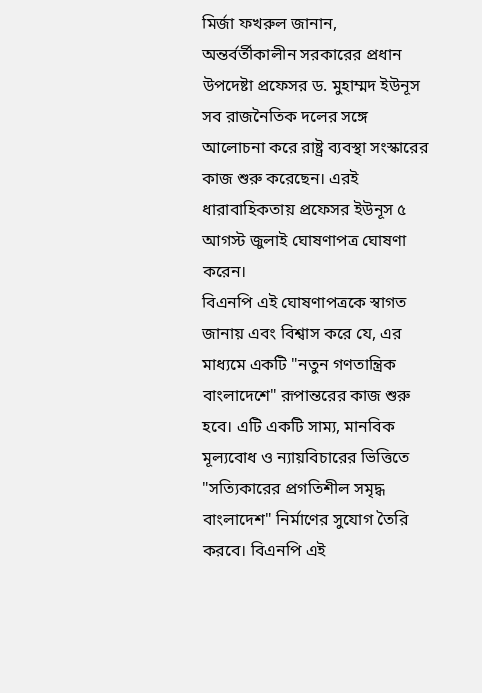মির্জা ফখরুল জানান, অন্তর্বর্তীকালীন সরকারের প্রধান উপদেষ্টা প্রফেসর ড. মুহাম্মদ ইউনূস সব রাজনৈতিক দলের সঙ্গে আলোচনা করে রাষ্ট্র ব্যবস্থা সংস্কারের কাজ শুরু করেছেন। এরই ধারাবাহিকতায় প্রফেসর ইউনূস ৫ আগস্ট জুলাই ঘোষণাপত্র ঘোষণা করেন।
বিএনপি এই ঘোষণাপত্রকে স্বাগত জানায় এবং বিশ্বাস করে যে, এর মাধ্যমে একটি "নতুন গণতান্ত্রিক বাংলাদেশে" রূপান্তরের কাজ শুরু হবে। এটি একটি সাম্য, মানবিক মূল্যবোধ ও ন্যায়বিচারের ভিত্তিতে "সত্যিকারের প্রগতিশীল সমৃদ্ধ বাংলাদেশ" নির্মাণের সুযোগ তৈরি করবে। বিএনপি এই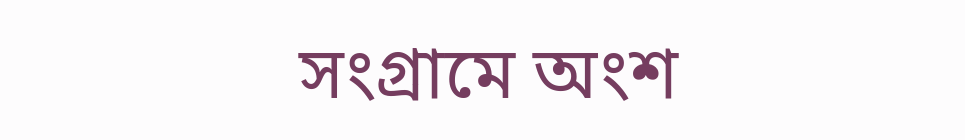সংগ্রামে অংশ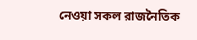নেওয়া সকল রাজনৈতিক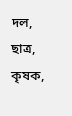দল, ছাত্র, কৃষক,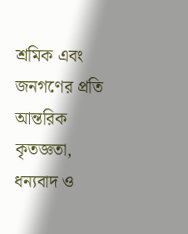শ্রমিক এবং জনগণের প্রতি আন্তরিক কৃতজ্ঞতা, ধন্যবাদ ও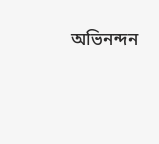অভিনন্দন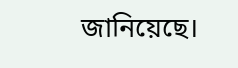জানিয়েছে।